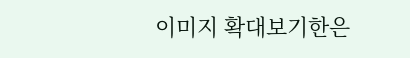이미지 확대보기한은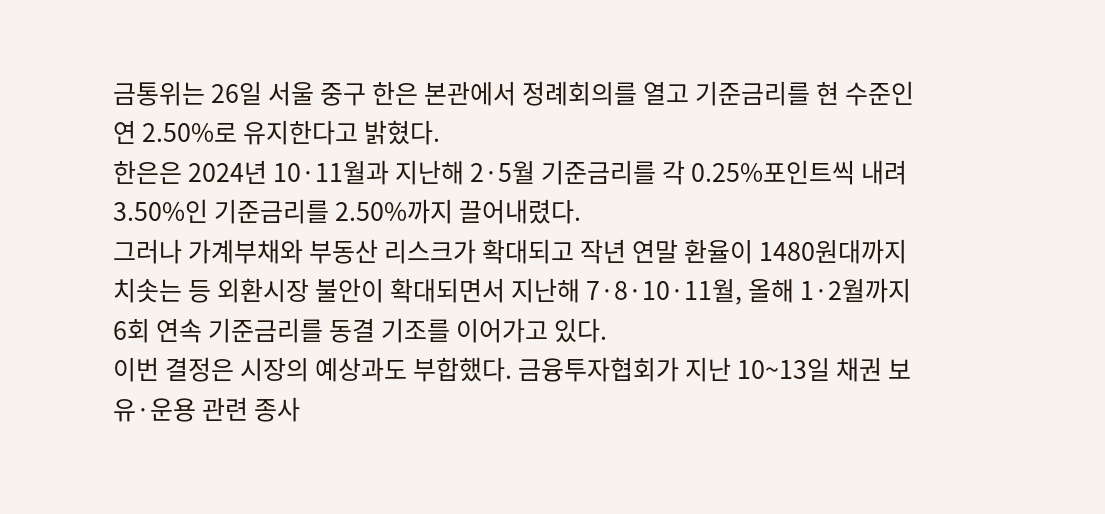금통위는 26일 서울 중구 한은 본관에서 정례회의를 열고 기준금리를 현 수준인 연 2.50%로 유지한다고 밝혔다.
한은은 2024년 10·11월과 지난해 2·5월 기준금리를 각 0.25%포인트씩 내려 3.50%인 기준금리를 2.50%까지 끌어내렸다.
그러나 가계부채와 부동산 리스크가 확대되고 작년 연말 환율이 1480원대까지 치솟는 등 외환시장 불안이 확대되면서 지난해 7·8·10·11월, 올해 1·2월까지 6회 연속 기준금리를 동결 기조를 이어가고 있다.
이번 결정은 시장의 예상과도 부합했다. 금융투자협회가 지난 10~13일 채권 보유·운용 관련 종사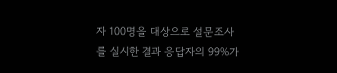자 100명을 대상으로 설문조사를 실시한 결과 응답자의 99%가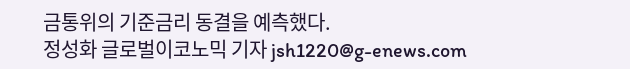금통위의 기준금리 동결을 예측했다.
정성화 글로벌이코노믹 기자 jsh1220@g-enews.com